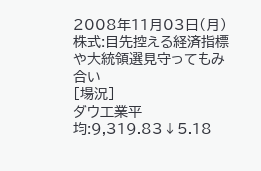2008年11月03日(月)
株式:目先控える経済指標や大統領選見守ってもみ合い
[場況]
ダウ工業平均:9,319.83↓5.18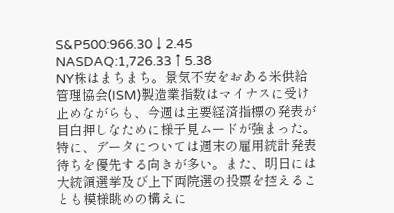S&P500:966.30↓2.45
NASDAQ:1,726.33↑5.38
NY株はまちまち。景気不安をおある米供給管理協会(ISM)製造業指数はマイナスに受け止めながらも、今週は主要経済指標の発表が目白押しなために様子見ムードが強まった。特に、データについては週末の雇用統計発表待ちを優先する向きが多い。また、明日には大統領選挙及び上下両院選の投票を控えることも模様眺めの構えに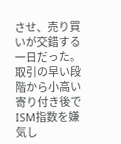させ、売り買いが交錯する一日だった。
取引の早い段階から小高い寄り付き後でISM指数を嫌気し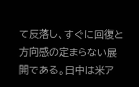て反落し、すぐに回復と方向感の定まらない展開である。日中は米ア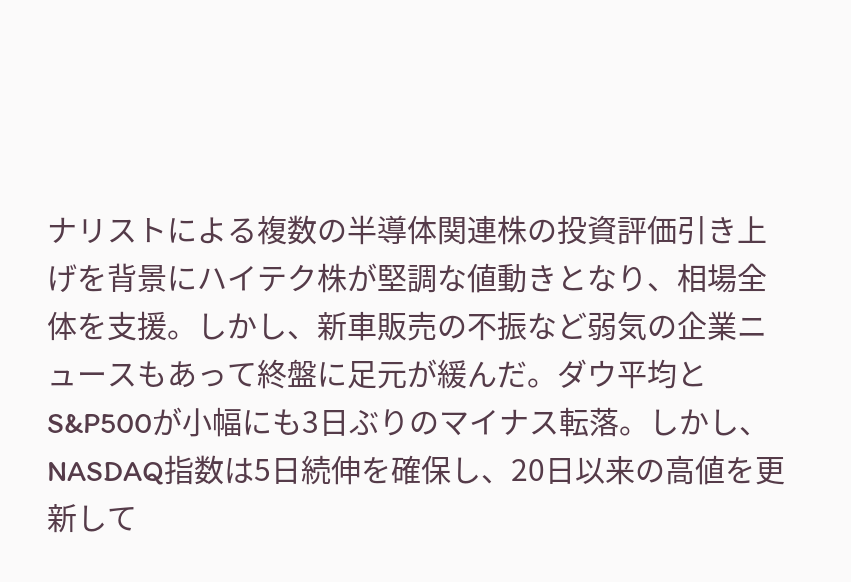ナリストによる複数の半導体関連株の投資評価引き上げを背景にハイテク株が堅調な値動きとなり、相場全体を支援。しかし、新車販売の不振など弱気の企業ニュースもあって終盤に足元が緩んだ。ダウ平均とS&P500が小幅にも3日ぶりのマイナス転落。しかし、NASDAQ指数は5日続伸を確保し、20日以来の高値を更新して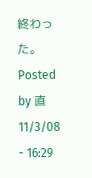終わった。
Posted by 直 11/3/08 - 16:29